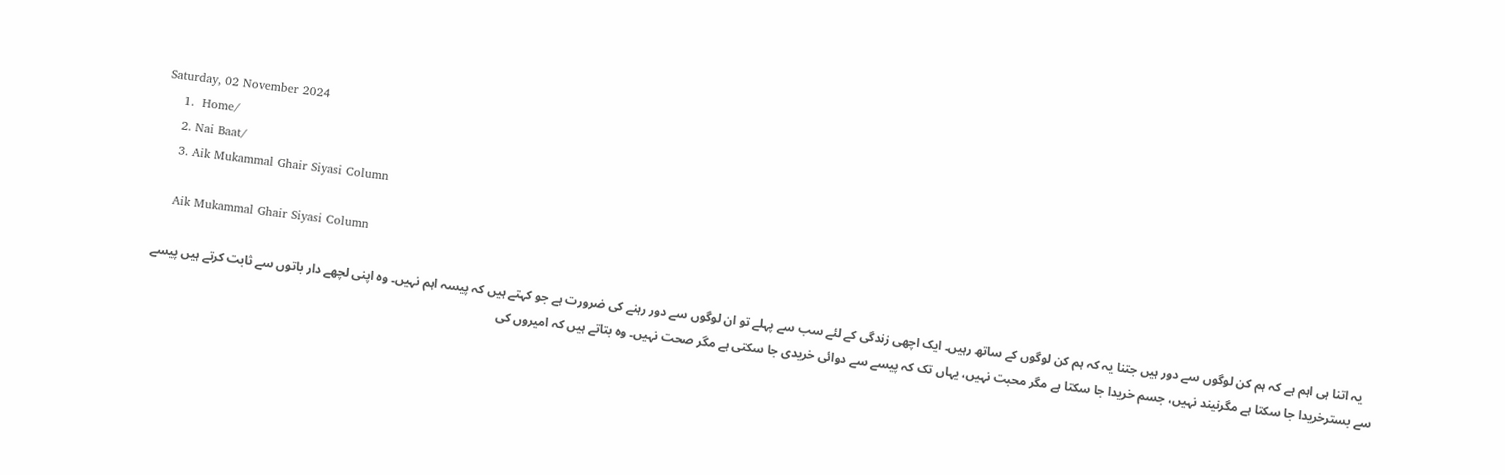Saturday, 02 November 2024
    1.  Home/
    2. Nai Baat/
    3. Aik Mukammal Ghair Siyasi Column

    Aik Mukammal Ghair Siyasi Column

    یہ اتنا ہی اہم ہے کہ ہم کن لوگوں سے دور ہیں جتنا یہ کہ ہم کن لوگوں کے ساتھ رہیں۔ ایک اچھی زندگی کے لئے سب سے پہلے تو ان لوگوں سے دور رہنے کی ضرورت ہے جو کہتے ہیں کہ پیسہ اہم نہیں۔ وہ اپنی لچھے دار باتوں سے ثابت کرتے ہیں پیسے سے بسترخریدا جا سکتا ہے مگرنیند نہیں، جسم خریدا جا سکتا ہے مگر محبت نہیں، یہاں تک کہ پیسے سے دوائی خریدی جا سکتی ہے مگر صحت نہیں۔ وہ بتاتے ہیں کہ امیروں کی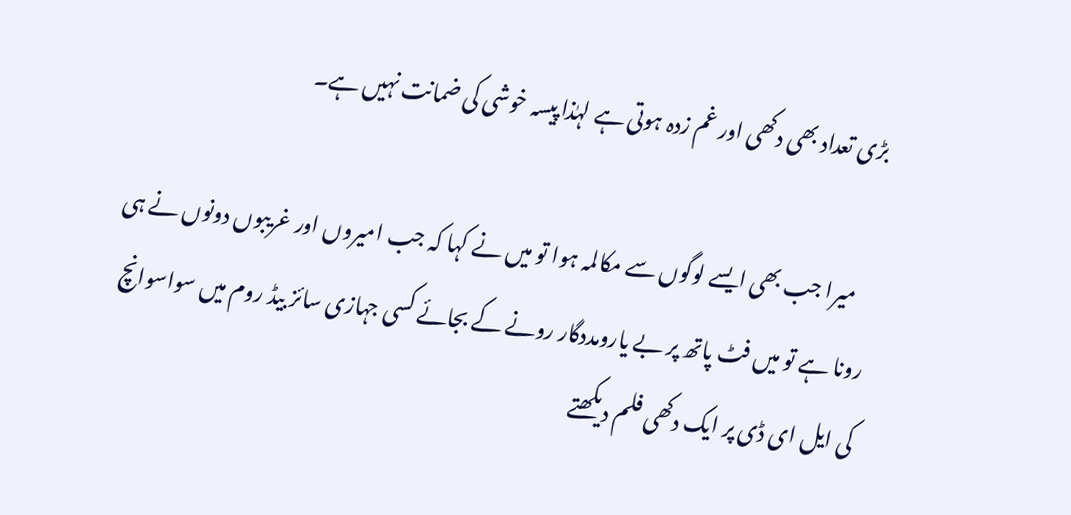بڑی تعداد بھی دکھی اور غم زدہ ہوتی ہے لہٰذا پیسہ خوشی کی ضمانت نہیں ہے۔

    میرا جب بھی ایسے لوگوں سے مکالمہ ہوا تو میں نے کہا کہ جب امیروں اور غریبوں دونوں نے ہی رونا ہے تو میں فٹ پاتھ پر بے یارومددگار رونے کے بجائے کسی جہازی سائز بیڈ روم میں سواسوانچ کی ایل ای ڈی پر ایک دکھی فلم دیکھتے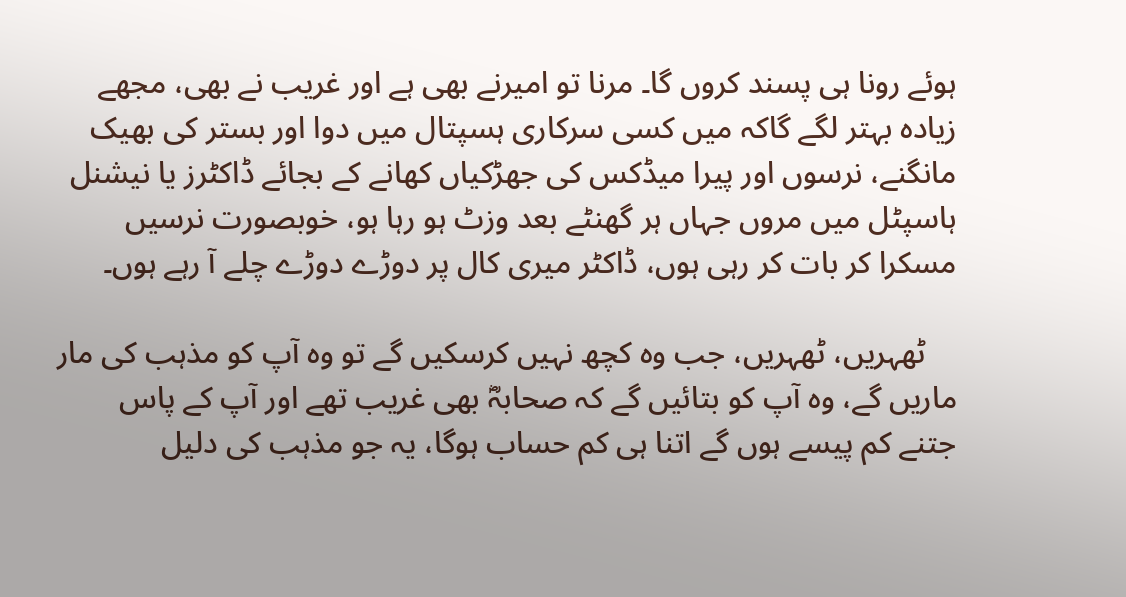ہوئے رونا ہی پسند کروں گا۔ مرنا تو امیرنے بھی ہے اور غریب نے بھی، مجھے زیادہ بہتر لگے گاکہ میں کسی سرکاری ہسپتال میں دوا اور بستر کی بھیک مانگنے، نرسوں اور پیرا میڈکس کی جھڑکیاں کھانے کے بجائے ڈاکٹرز یا نیشنل ہاسپٹل میں مروں جہاں ہر گھنٹے بعد وزٹ ہو رہا ہو، خوبصورت نرسیں مسکرا کر بات کر رہی ہوں، ڈاکٹر میری کال پر دوڑے دوڑے چلے آ رہے ہوں۔

    ٹھہریں، ٹھہریں، جب وہ کچھ نہیں کرسکیں گے تو وہ آپ کو مذہب کی مار ماریں گے، وہ آپ کو بتائیں گے کہ صحابہؓ بھی غریب تھے اور آپ کے پاس جتنے کم پیسے ہوں گے اتنا ہی کم حساب ہوگا، یہ جو مذہب کی دلیل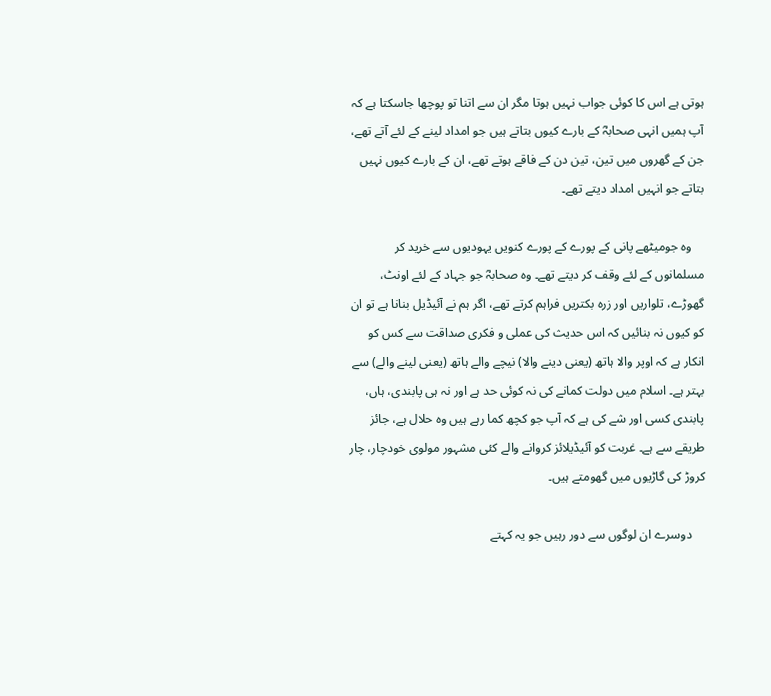ہوتی ہے اس کا کوئی جواب نہیں ہوتا مگر ان سے اتنا تو پوچھا جاسکتا ہے کہ آپ ہمیں انہی صحابہؓ کے بارے کیوں بتاتے ہیں جو امداد لینے کے لئے آتے تھے، جن کے گھروں میں تین، تین دن کے فاقے ہوتے تھے، ان کے بارے کیوں نہیں بتاتے جو انہیں امداد دیتے تھے۔

    وہ جومیٹھے پانی کے پورے کے پورے کنویں یہودیوں سے خرید کر مسلمانوں کے لئے وقف کر دیتے تھے۔ وہ صحابہؓ جو جہاد کے لئے اونٹ، گھوڑے، تلواریں اور زرہ بکتریں فراہم کرتے تھے، اگر ہم نے آئیڈیل بنانا ہے تو ان کو کیوں نہ بنائیں کہ اس حدیث کی عملی و فکری صداقت سے کس کو انکار ہے کہ اوپر والا ہاتھ (یعنی دینے والا) نیچے والے ہاتھ (یعنی لینے والے) سے بہتر ہے۔ اسلام میں دولت کمانے کی نہ کوئی حد ہے اور نہ ہی پابندی، ہاں، پابندی کسی اور شے کی ہے کہ آپ جو کچھ کما رہے ہیں وہ حلال ہے، جائز طریقے سے ہے۔ غربت کو آئیڈیلائز کروانے والے کئی مشہور مولوی خودچار، چار کروڑ کی گاڑیوں میں گھومتے ہیں۔

    دوسرے ان لوگوں سے دور رہیں جو یہ کہتے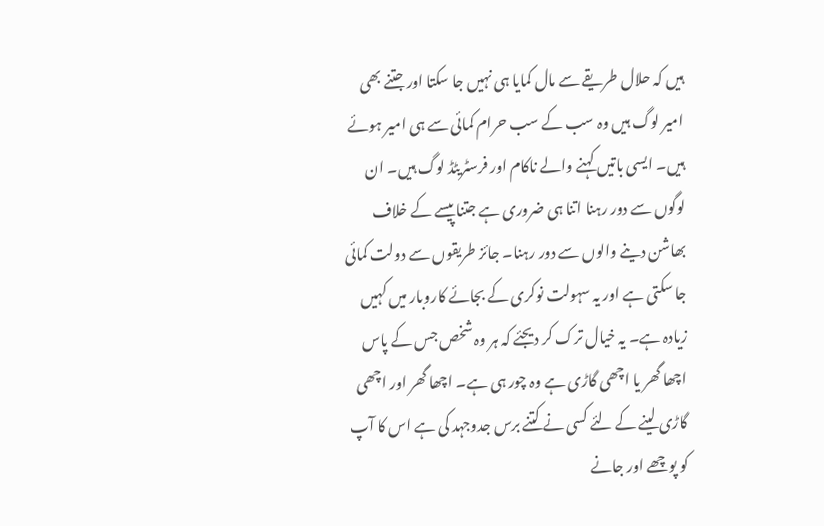ہیں کہ حلال طریقے سے مال کمایا ہی نہیں جا سکتا اور جتنے بھی امیر لوگ ہیں وہ سب کے سب حرام کمائی سے ہی امیر ہوئے ہیں۔ ایسی باتیں کہنے والے ناکام اور فرسٹریٹڈ لوگ ہیں۔ ان لوگوں سے دور رہنا اتنا ہی ضروری ہے جتنا پیسے کے خلاف بھاشن دینے والوں سے دور رہنا۔ جائز طریقوں سے دولت کمائی جا سکتی ہے اور یہ سہولت نوکری کے بجائے کاروبار میں کہیں زیادہ ہے۔ یہ خیال ترک کر دیجئے کہ ہر وہ شخص جس کے پاس اچھا گھر یا اچھی گاڑی ہے وہ چور ہی ہے۔ اچھا گھر اور اچھی گاڑی لینے کے لئے کسی نے کتنے برس جدوجہد کی ہے اس کا آپ کو پوچھے اور جانے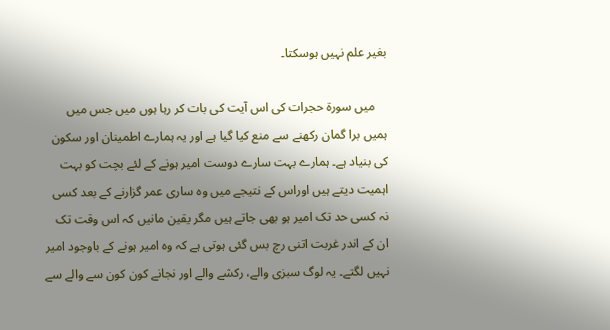بغیر علم نہیں ہوسکتا۔

    میں سورۃ حجرات کی اس آیت کی بات کر رہا ہوں میں جس میں ہمیں برا گمان رکھنے سے منع کیا گیا ہے اور یہ ہمارے اطمینان اور سکون کی بنیاد ہے۔ ہمارے بہت سارے دوست امیر ہونے کے لئے بچت کو بہت اہمیت دیتے ہیں اوراس کے نتیجے میں وہ ساری عمر گزارنے کے بعد کسی نہ کسی حد تک امیر ہو بھی جاتے ہیں مگر یقین مانیں کہ اس وقت تک ان کے اندر غربت اتنی رچ بس گئی ہوتی ہے کہ وہ امیر ہونے کے باوجود امیر نہیں لگتے۔ یہ لوگ سبزی والے، رکشے والے اور نجانے کون کون سے والے سے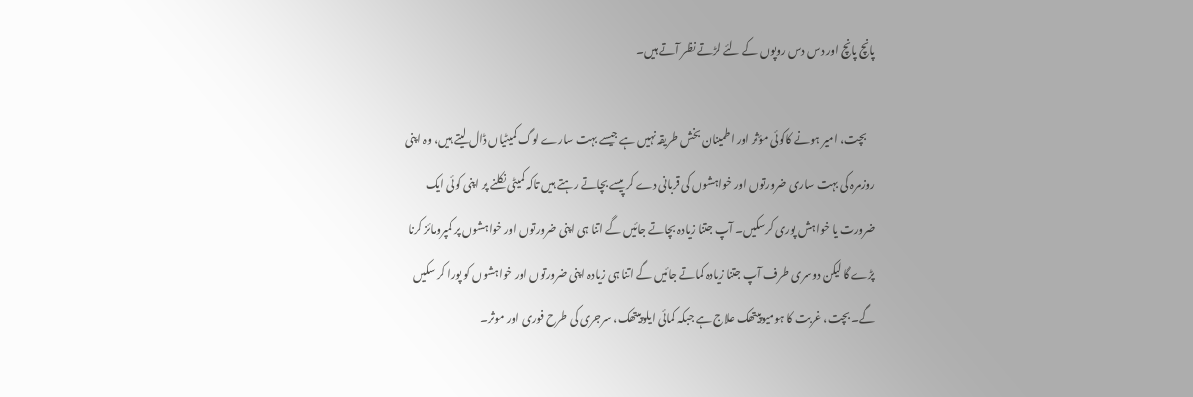پانچ پانچ اور دس دس روپوں کے لئے لڑتے نظر آتے ہیں۔

    بچت، امیر ہونے کاکوئی مؤثر اور اطمینان بخش طریقہ نہیں ہے جیسے بہت سارے لوگ کمیٹیاں ڈال لیتے ہیں، وہ اپنی روزمرہ کی بہت ساری ضرورتوں اور خواہشوں کی قربانی دے کر پیسے بچاتے رہتے ہیں تاکہ کمیٹی نکلنے پر اپنی کوئی ایک ضرورت یا خواہش پوری کرسکیں۔ آپ جتنا زیادہ بچاتے جائیں گے اتنا ہی اپنی ضرورتوں اور خواہشوں پر کمپرومائز کرنا پڑے گا لیکن دوسری طرف آپ جتنا زیادہ کماتے جائیں گے اتنا ہی زیادہ اپنی ضرورتوں اور خواہشوں کو پورا کر سکیں گے۔ بچت، غربت کا ہومیوپیتھک علاج ہے جبکہ کمائی ایلوپیتھک، سرجری کی طرح فوری اور موثر۔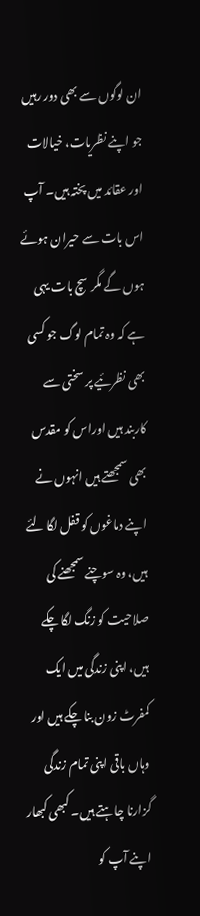ان لوگوں سے بھی دور رہیں جو اپنے نظریات، خیالات اور عقائد میں پختہ ہیں۔ آپ اس بات سے حیران ہوئے ہوں گے مگر سچ بات یہی ہے کہ وہ تمام لوگ جو کسی بھی نظرئیے پر سختی سے کاربند ہیں اوراس کو مقدس بھی سمجھتے ہیں انہوں نے اپنے دماغوں کو قفل لگا لئے ہیں، وہ سوچنے سمجھنے کی صلاحیت کو زنگ لگا چکے ہیں، اپنی زندگی میں ایک کمفرٹ زون بنا چکے ہیں اور وہاں باقی اپنی تمام زندگی گزارنا چاہتے ہیں۔ کبھی کبھار اپنے آپ کو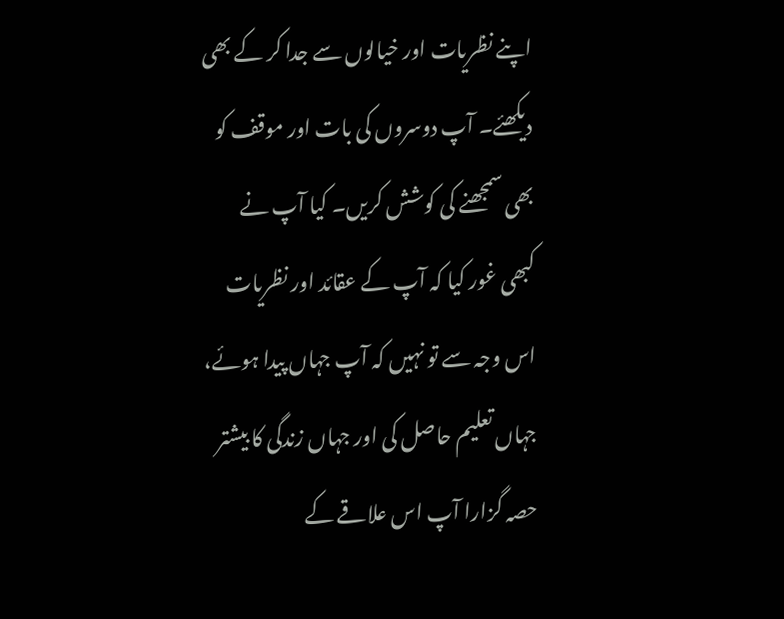اپنے نظریات اور خیالوں سے جدا کر کے بھی دیکھئے۔ آپ دوسروں کی بات اور موقف کو بھی سمجھنے کی کوشش کریں۔ کیا آپ نے کبھی غور کیا کہ آپ کے عقائد اور نظریات اس وجہ سے تو نہیں کہ آپ جہاں پیدا ہوئے، جہاں تعلیم حاصل کی اور جہاں زندگی کا بیشتر حصہ گزارا آپ اس علاقے کے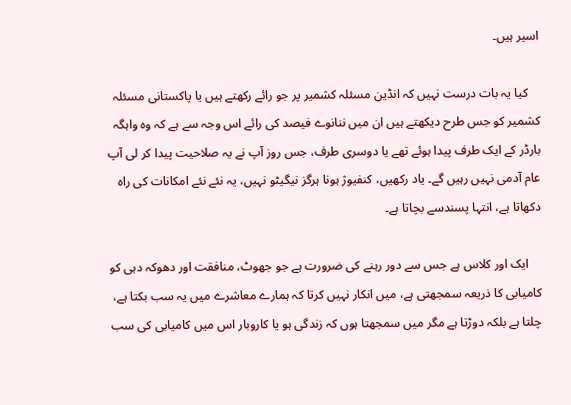اسیر ہیں۔

    کیا یہ بات درست نہیں کہ انڈین مسئلہ کشمیر پر جو رائے رکھتے ہیں یا پاکستانی مسئلہ کشمیر کو جس طرح دیکھتے ہیں ان میں ننانوے فیصد کی رائے اس وجہ سے ہے کہ وہ واہگہ بارڈر کے ایک طرف پیدا ہوئے تھے یا دوسری طرف، جس روز آپ نے یہ صلاحیت پیدا کر لی آپ عام آدمی نہیں رہیں گے۔ یاد رکھیں، کنفیوژ ہونا ہرگز نیگیٹو نہیں، یہ نئے نئے امکانات کی راہ دکھاتا ہے، انتہا پسندسے بچاتا ہے۔

    ایک اور کلاس ہے جس سے دور رہنے کی ضرورت ہے جو جھوٹ، منافقت اور دھوکہ دہی کو کامیابی کا ذریعہ سمجھتی ہے، میں انکار نہیں کرتا کہ ہمارے معاشرے میں یہ سب بکتا ہے، چلتا ہے بلکہ دوڑتا ہے مگر میں سمجھتا ہوں کہ زندگی ہو یا کاروبار اس میں کامیابی کی سب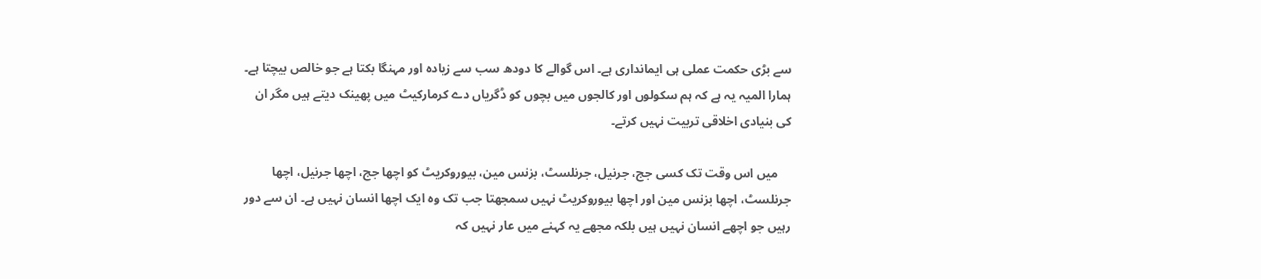سے بڑی حکمت عملی ہی ایمانداری ہے۔ اس گوالے کا دودھ سب سے زیادہ اور مہنگا بکتا ہے جو خالص بیچتا ہے۔ ہمارا المیہ یہ ہے کہ ہم سکولوں اور کالجوں میں بچوں کو ڈگریاں دے کرمارکیٹ میں پھینک دیتے ہیں مگر ان کی بنیادی اخلاقی تربیت نہیں کرتے۔

    میں اس وقت تک کسی جج، جرنیل، جرنلسٹ، بزنس مین، بیوروکریٹ کو اچھا جج، اچھا جرنیل، اچھا جرنلسٹ، اچھا بزنس مین اور اچھا بیوروکریٹ نہیں سمجھتا جب تک وہ ایک اچھا انسان نہیں ہے۔ ان سے دور رہیں جو اچھے انسان نہیں ہیں بلکہ مجھے یہ کہنے میں عار نہیں کہ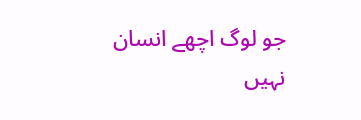جو لوگ اچھے انسان نہیں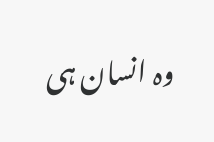وہ انسان ہی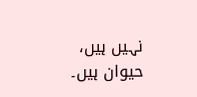نہیں ہیں، حیوان ہیں۔